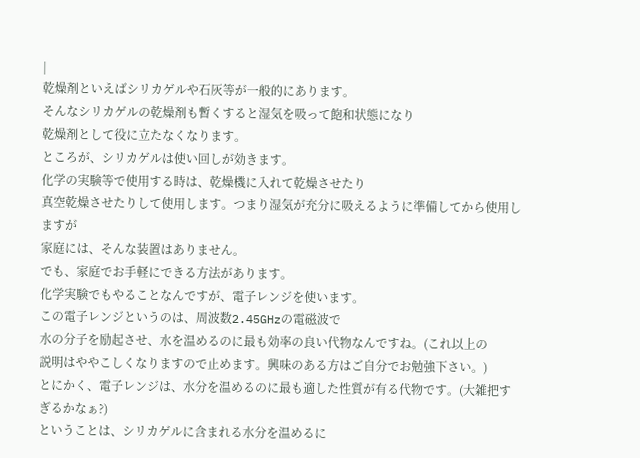|
乾燥剤といえばシリカゲルや石灰等が一般的にあります。
そんなシリカゲルの乾燥剤も暫くすると湿気を吸って飽和状態になり
乾燥剤として役に立たなくなります。
ところが、シリカゲルは使い回しが効きます。
化学の実験等で使用する時は、乾燥機に入れて乾燥させたり
真空乾燥させたりして使用します。つまり湿気が充分に吸えるように準備してから使用しますが
家庭には、そんな装置はありません。
でも、家庭でお手軽にできる方法があります。
化学実験でもやることなんですが、電子レンジを使います。
この電子レンジというのは、周波数2.45GHzの電磁波で
水の分子を励起させ、水を温めるのに最も効率の良い代物なんですね。(これ以上の
説明はややこしくなりますので止めます。興味のある方はご自分でお勉強下さい。)
とにかく、電子レンジは、水分を温めるのに最も適した性質が有る代物です。(大雑把すぎるかなぁ?)
ということは、シリカゲルに含まれる水分を温めるに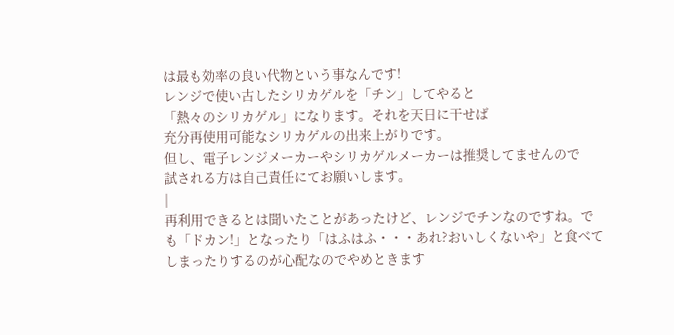は最も効率の良い代物という事なんです!
レンジで使い古したシリカゲルを「チン」してやると
「熱々のシリカゲル」になります。それを天日に干せば
充分再使用可能なシリカゲルの出来上がりです。
但し、電子レンジメーカーやシリカゲルメーカーは推奨してませんので
試される方は自己責任にてお願いします。
|
再利用できるとは聞いたことがあったけど、レンジでチンなのですね。でも「ドカン!」となったり「はふはふ・・・あれ?おいしくないや」と食べてしまったりするのが心配なのでやめときます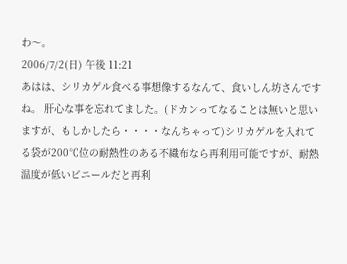わ〜。
2006/7/2(日) 午後 11:21
あはは、シリカゲル食べる事想像するなんて、食いしん坊さんですね。 肝心な事を忘れてました。(ドカンってなることは無いと思いますが、もしかしたら・・・・なんちゃって)シリカゲルを入れてる袋が200℃位の耐熱性のある不織布なら再利用可能ですが、耐熱温度が低いビニールだと再利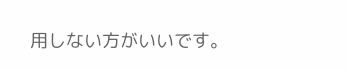用しない方がいいです。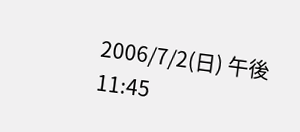2006/7/2(日) 午後 11:45